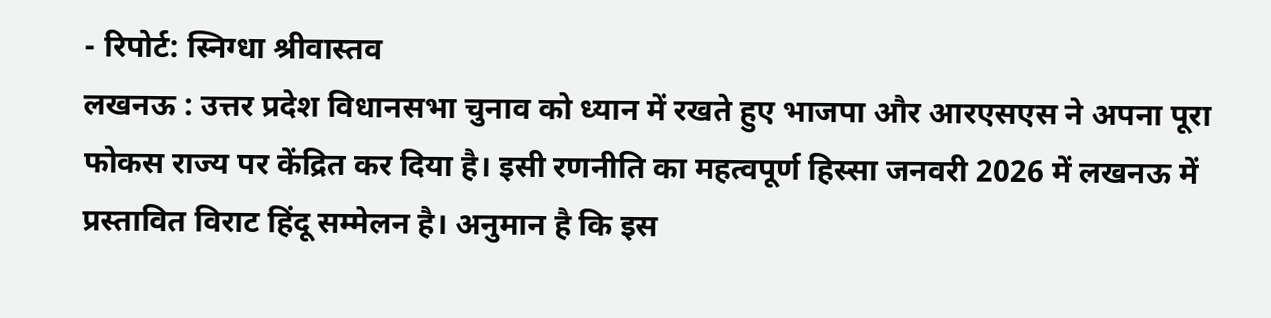- रिपोर्ट: स्निग्धा श्रीवास्तव
लखनऊ : उत्तर प्रदेश विधानसभा चुनाव को ध्यान में रखते हुए भाजपा और आरएसएस ने अपना पूरा फोकस राज्य पर केंद्रित कर दिया है। इसी रणनीति का महत्वपूर्ण हिस्सा जनवरी 2026 में लखनऊ में प्रस्तावित विराट हिंदू सम्मेलन है। अनुमान है कि इस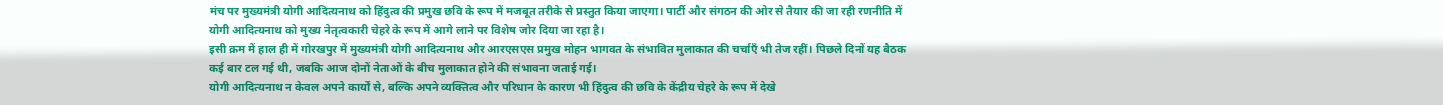मंच पर मुख्यमंत्री योगी आदित्यनाथ को हिंदुत्व की प्रमुख छवि के रूप में मजबूत तरीके से प्रस्तुत किया जाएगा। पार्टी और संगठन की ओर से तैयार की जा रही रणनीति में योगी आदित्यनाथ को मुख्य नेतृत्वकारी चेहरे के रूप में आगे लाने पर विशेष जोर दिया जा रहा है।
इसी क्रम में हाल ही में गोरखपुर में मुख्यमंत्री योगी आदित्यनाथ और आरएसएस प्रमुख मोहन भागवत के संभावित मुलाकात की चर्चाएँ भी तेज रहीं। पिछले दिनों यह बैठक कई बार टल गई थी, जबकि आज दोनों नेताओं के बीच मुलाकात होने की संभावना जताई गई।
योगी आदित्यनाथ न केवल अपने कार्यों से, बल्कि अपने व्यक्तित्व और परिधान के कारण भी हिंदुत्व की छवि के केंद्रीय चेहरे के रूप में देखे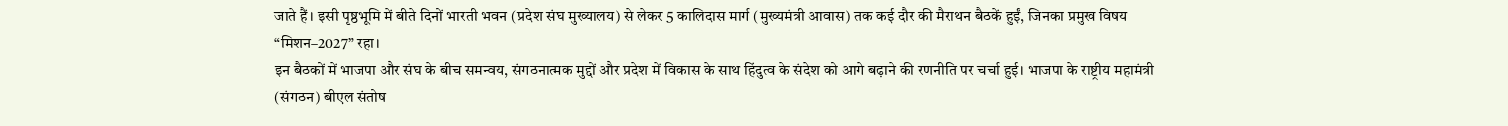जाते हैं। इसी पृष्ठभूमि में बीते दिनों भारती भवन (प्रदेश संघ मुख्यालय) से लेकर 5 कालिदास मार्ग (मुख्यमंत्री आवास) तक कई दौर की मैराथन बैठकें हुईं, जिनका प्रमुख विषय “मिशन–2027” रहा।
इन बैठकों में भाजपा और संघ के बीच समन्वय, संगठनात्मक मुद्दों और प्रदेश में विकास के साथ हिंदुत्व के संदेश को आगे बढ़ाने की रणनीति पर चर्चा हुई। भाजपा के राष्ट्रीय महामंत्री (संगठन) बीएल संतोष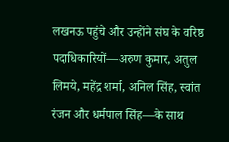लखनऊ पहुंचे और उन्होंने संघ के वरिष्ठ पदाधिकारियों—अरुण कुमार, अतुल लिमये, महेंद्र शर्मा, अनिल सिंह, स्वांत रंजन और धर्मपाल सिंह—के साथ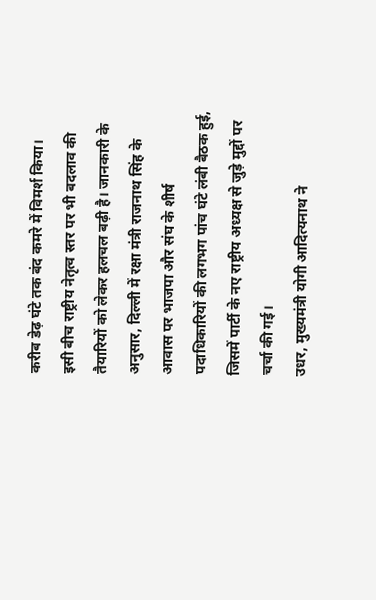करीब डेढ़ घंटे तक बंद कमरे में विमर्श किया।
इसी बीच राष्ट्रीय नेतृत्व स्तर पर भी बदलाव की तैयारियों को लेकर हलचल बढ़ी है। जानकारी के अनुसार, दिल्ली में रक्षा मंत्री राजनाथ सिंह के आवास पर भाजपा और संघ के शीर्ष पदाधिकारियों की लगभग पांच घंटे लंबी बैठक हुई, जिसमें पार्टी के नए राष्ट्रीय अध्यक्ष से जुड़े मुद्दों पर चर्चा की गई।
उधर, मुख्यमंत्री योगी आदित्यनाथ ने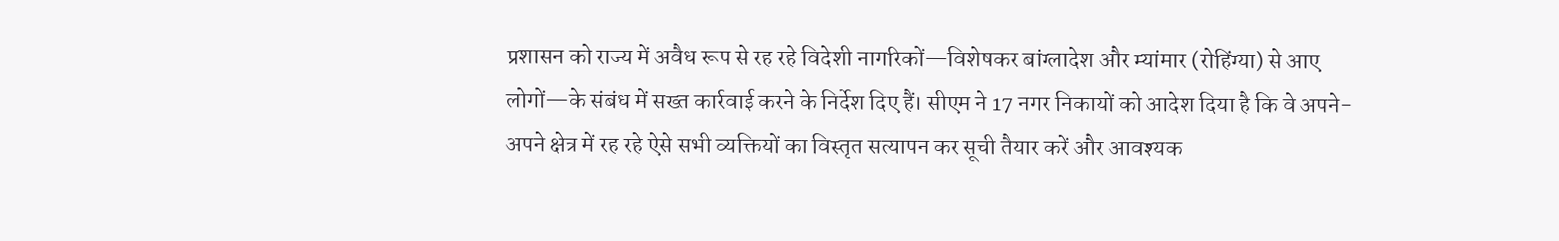प्रशासन को राज्य में अवैध रूप से रह रहे विदेशी नागरिकों—विशेषकर बांग्लादेश और म्यांमार (रोहिंग्या) से आए लोगों—के संबंध में सख्त कार्रवाई करने के निर्देश दिए हैं। सीएम ने 17 नगर निकायों को आदेश दिया है कि वे अपने-अपने क्षेत्र में रह रहे ऐसे सभी व्यक्तियों का विस्तृत सत्यापन कर सूची तैयार करें और आवश्यक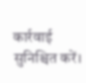कार्रवाई सुनिश्चित करें।